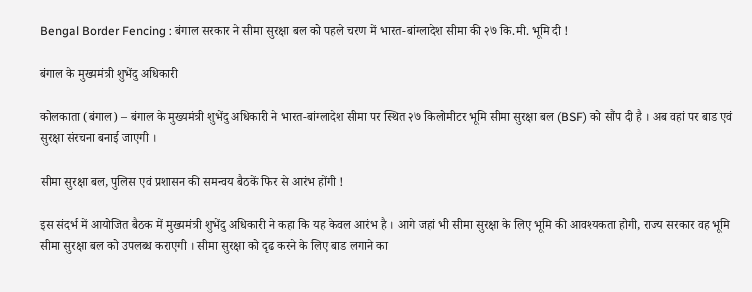Bengal Border Fencing : बंगाल सरकार ने सीमा सुरक्षा बल को पहले चरण में भारत-बांग्लादेश सीमा की २७ कि.मी. भूमि दी !

बंगाल के मुख्यमंत्री शुभेंदु अधिकारी

कोलकाता (बंगाल) – बंगाल के मुख्यमंत्री शुभेंदु अधिकारी ने भारत-बांग्लादेश सीमा पर स्थित २७ किलोमीटर भूमि सीमा सुरक्षा बल (BSF) को सौंप दी है । अब वहां पर बाड एवं सुरक्षा संरचना बनाई जाएगी ।

सीमा सुरक्षा बल, पुलिस एवं प्रशासन की समन्वय बैठकें फिर से आरंभ होंगी !

इस संदर्भ में आयोजित बैठक में मुख्यमंत्री शुभेंदु अधिकारी ने कहा कि यह केवल आरंभ है । आगे जहां भी सीमा सुरक्षा के लिए भूमि की आवश्यकता होगी, राज्य सरकार वह भूमि सीमा सुरक्षा बल को उपलब्ध कराएगी । सीमा सुरक्षा को दृढ करने के लिए बाड लगाने का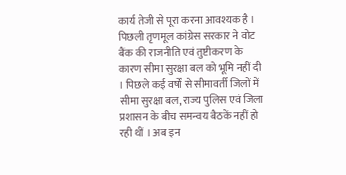कार्य तेजी से पूरा करना आवश्यक है । पिछली तृणमूल कांग्रेस सरकार ने वोट बैंक की राजनीति एवं तुष्टीकरण के कारण सीमा सुरक्षा बल को भूमि नहीं दी । पिछले कई वर्षों से सीमावर्ती जिलों में सीमा सुरक्षा बल, राज्य पुलिस एवं जिला प्रशासन के बीच समन्वय बैठकें नहीं हो रही थीं । अब इन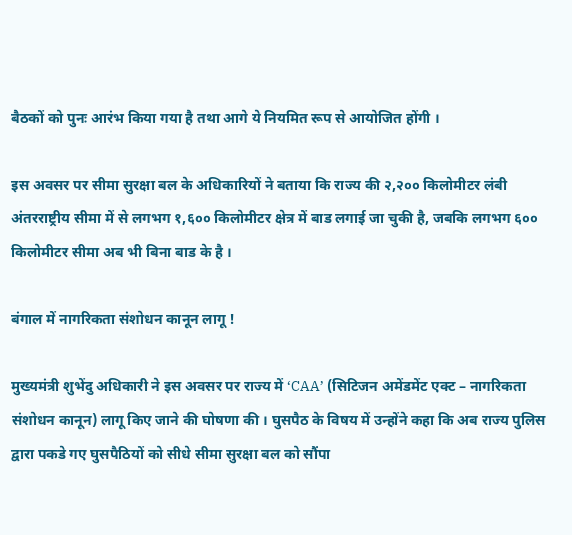बैठकों को पुनः आरंभ किया गया है तथा आगे ये नियमित रूप से आयोजित होंगी ।

इस अवसर पर सीमा सुरक्षा बल के अधिकारियों ने बताया कि राज्य की २,२०० किलोमीटर लंबी अंतरराष्ट्रीय सीमा में से लगभग १,६०० किलोमीटर क्षेत्र में बाड लगाई जा चुकी है, जबकि लगभग ६०० किलोमीटर सीमा अब भी बिना बाड के है ।

बंगाल में नागरिकता संशोधन कानून लागू !

मुख्यमंत्री शुभेंदु अधिकारी ने इस अवसर पर राज्य में ‘CAA’ (सिटिजन अमेंडमेंट एक्ट – नागरिकता संशोधन कानून) लागू किए जाने की घोषणा की । घुसपैठ के विषय में उन्होंने कहा कि अब राज्य पुलिस द्वारा पकडे गए घुसपैठियों को सीधे सीमा सुरक्षा बल को सौंपा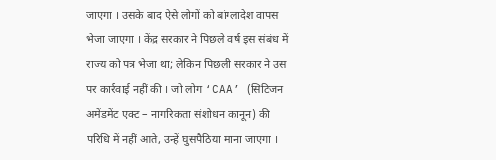जाएगा । उसके बाद ऐसे लोगों को बांग्लादेश वापस भेजा जाएगा । केंद्र सरकार ने पिछले वर्ष इस संबंध में राज्य को पत्र भेजा था; लेकिन पिछली सरकार ने उस पर कार्रवाई नहीं की । जो लोग ‘CAA’ (सिटिजन अमेंडमेंट एक्ट – नागरिकता संशोधन कानून) की परिधि में नहीं आते, उन्हें घुसपैठिया माना जाएगा ।